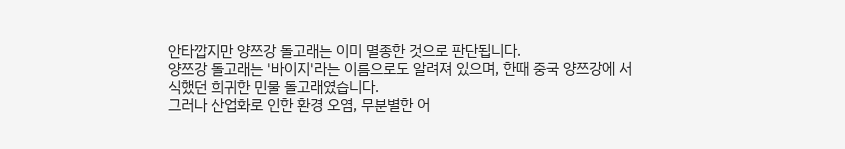안타깝지만 양쯔강 돌고래는 이미 멸종한 것으로 판단됩니다.
양쯔강 돌고래는 '바이지'라는 이름으로도 알려져 있으며, 한때 중국 양쯔강에 서식했던 희귀한 민물 돌고래였습니다.
그러나 산업화로 인한 환경 오염, 무분별한 어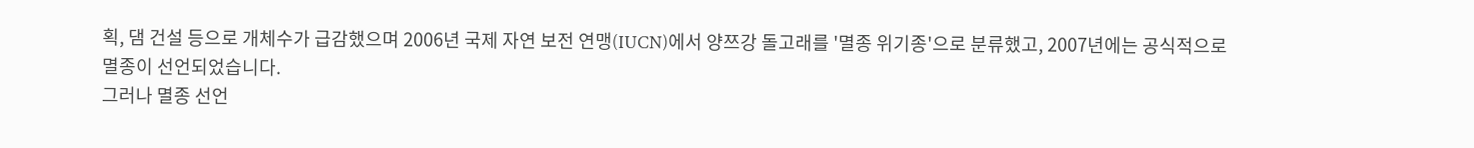획, 댐 건설 등으로 개체수가 급감했으며 2006년 국제 자연 보전 연맹(IUCN)에서 양쯔강 돌고래를 '멸종 위기종'으로 분류했고, 2007년에는 공식적으로 멸종이 선언되었습니다.
그러나 멸종 선언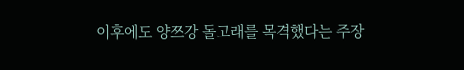이후에도 양쯔강 돌고래를 목격했다는 주장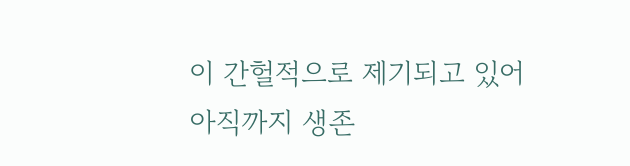이 간헐적으로 제기되고 있어 아직까지 생존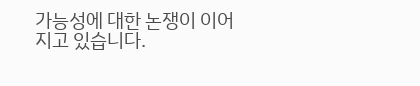가능성에 대한 논쟁이 이어지고 있습니다.